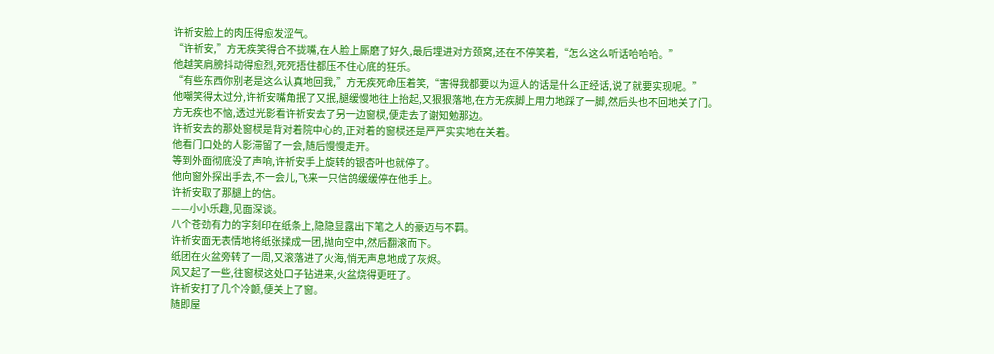许祈安脸上的肉压得愈发涩气。
“许祈安,”方无疾笑得合不拢嘴,在人脸上厮磨了好久,最后埋进对方颈窝,还在不停笑着,“怎么这么听话哈哈哈。”
他越笑肩膀抖动得愈烈,死死捂住都压不住心底的狂乐。
“有些东西你别老是这么认真地回我,”方无疾死命压着笑,“害得我都要以为逗人的话是什么正经话,说了就要实现呢。”
他嘲笑得太过分,许祈安嘴角抿了又抿,腿缓慢地往上抬起,又狠狠落地,在方无疾脚上用力地踩了一脚,然后头也不回地关了门。
方无疾也不恼,透过光影看许祈安去了另一边窗棂,便走去了谢知勉那边。
许祈安去的那处窗棂是背对着院中心的,正对着的窗棂还是严严实实地在关着。
他看门口处的人影滞留了一会,随后慢慢走开。
等到外面彻底没了声响,许祈安手上旋转的银杏叶也就停了。
他向窗外探出手去,不一会儿,飞来一只信鸽缓缓停在他手上。
许祈安取了那腿上的信。
——小小乐趣,见面深谈。
八个苍劲有力的字刻印在纸条上,隐隐显露出下笔之人的豪迈与不羁。
许祈安面无表情地将纸张揉成一团,抛向空中,然后翻滚而下。
纸团在火盆旁转了一周,又滚落进了火海,悄无声息地成了灰烬。
风又起了一些,往窗棂这处口子钻进来,火盆烧得更旺了。
许祈安打了几个冷颤,便关上了窗。
随即屋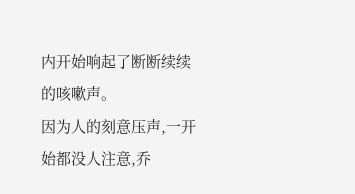内开始响起了断断续续的咳嗽声。
因为人的刻意压声,一开始都没人注意,乔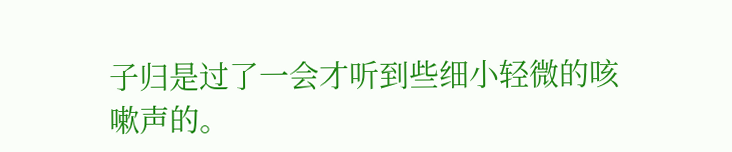子归是过了一会才听到些细小轻微的咳嗽声的。